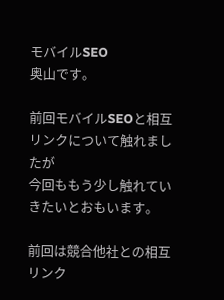モバイルSEO
奥山です。

前回モバイルSEOと相互リンクについて触れましたが
今回ももう少し触れていきたいとおもいます。

前回は競合他社との相互リンク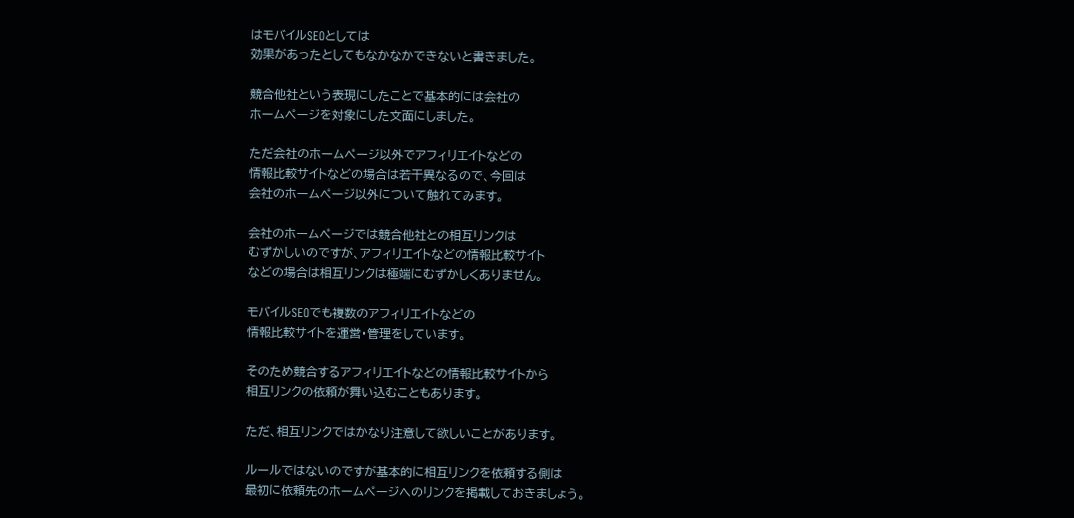はモバイルSEOとしては
効果があったとしてもなかなかできないと書きました。

競合他社という表現にしたことで基本的には会社の
ホームページを対象にした文面にしました。

ただ会社のホームページ以外でアフィリエイトなどの
情報比較サイトなどの場合は若干異なるので、今回は
会社のホームページ以外について触れてみます。

会社のホームページでは競合他社との相互リンクは
むずかしいのですが、アフィリエイトなどの情報比較サイト
などの場合は相互リンクは極端にむずかしくありません。

モバイルSEOでも複数のアフィリエイトなどの
情報比較サイトを運営・管理をしています。

そのため競合するアフィリエイトなどの情報比較サイトから
相互リンクの依頼が舞い込むこともあります。

ただ、相互リンクではかなり注意して欲しいことがあります。

ルールではないのですが基本的に相互リンクを依頼する側は
最初に依頼先のホームページへのリンクを掲載しておきましょう。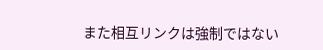また相互リンクは強制ではない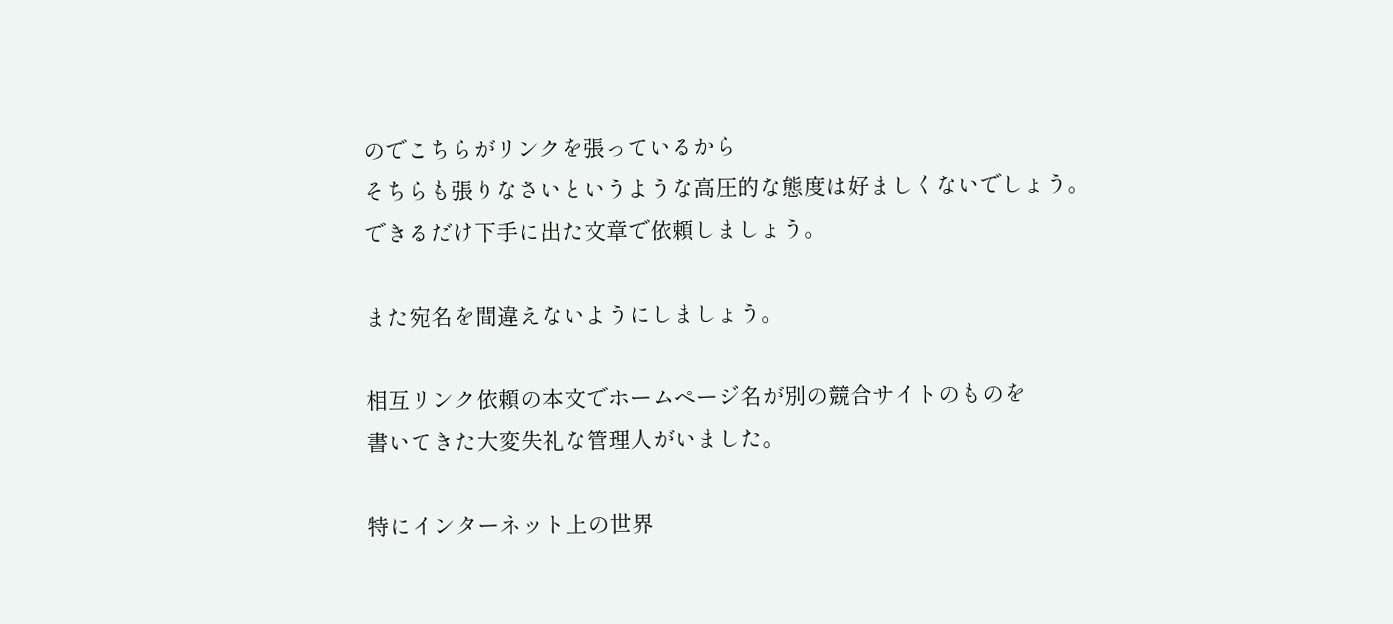のでこちらがリンクを張っているから
そちらも張りなさいというような高圧的な態度は好ましくないでしょう。
できるだけ下手に出た文章で依頼しましょう。

また宛名を間違えないようにしましょう。

相互リンク依頼の本文でホームページ名が別の競合サイトのものを
書いてきた大変失礼な管理人がいました。

特にインターネット上の世界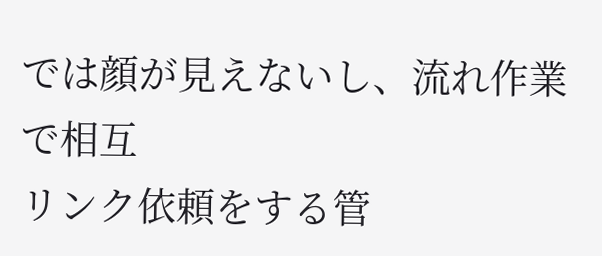では顔が見えないし、流れ作業で相互
リンク依頼をする管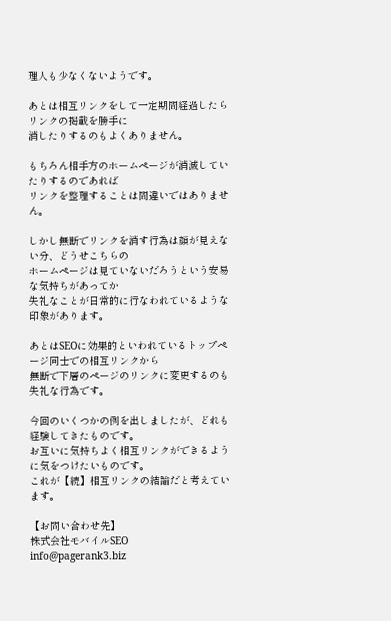理人も少なくないようです。

あとは相互リンクをして一定期間経過したらリンクの掲載を勝手に
消したりするのもよくありません。

もちろん相手方のホームページが消滅していたりするのであれば
リンクを整理することは間違いではありません。

しかし無断でリンクを消す行為は顔が見えない分、どうせこちらの
ホームページは見ていないだろうという安易な気持ちがあってか
失礼なことが日常的に行なわれているような印象があります。

あとはSEOに効果的といわれているトップページ同士での相互リンクから
無断で下層のページのリンクに変更するのも失礼な行為です。

今回のいくつかの例を出しましたが、どれも経験してきたものです。
お互いに気持ちよく相互リンクができるように気をつけたいものです。
これが【続】相互リンクの結論だと考えています。

【お問い合わせ先】
株式会社モバイルSEO
info@pagerank3.biz